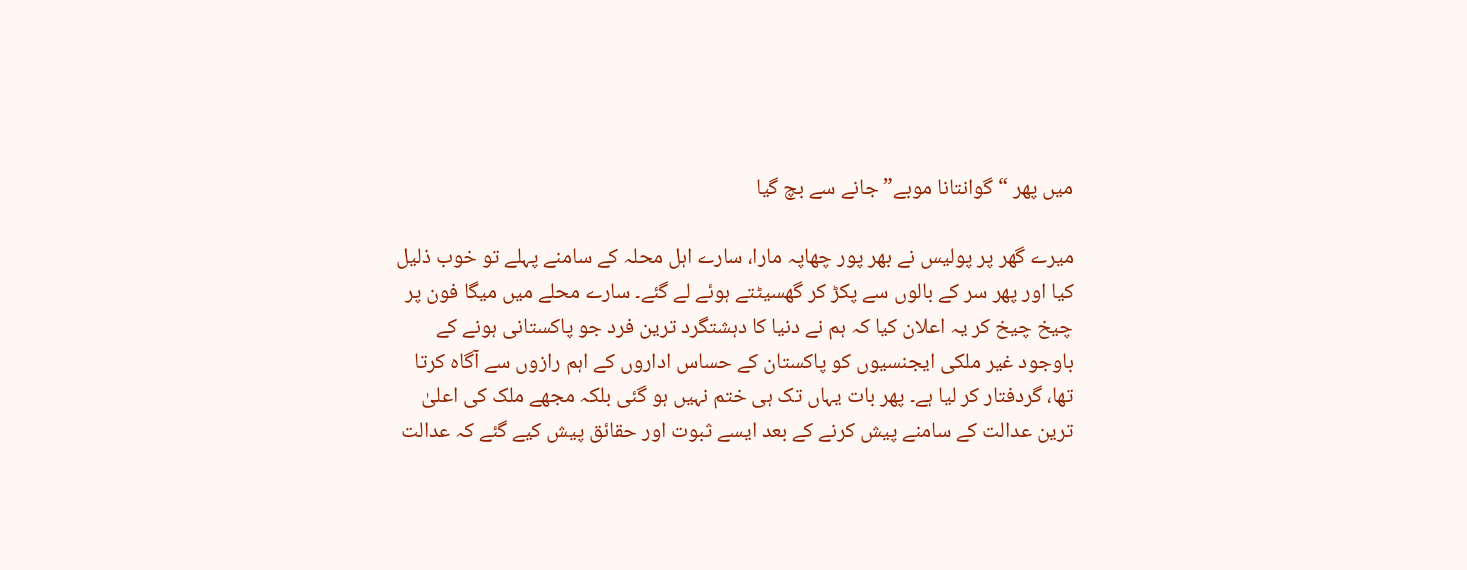میں پھر “گوانتانا موبے” جانے سے بچ گیا

میرے گھر پر پولیس نے بھر پور چھاپہ مارا، سارے اہل محلہ کے سامنے پہلے تو خوب ذلیل کیا اور پھر سر کے بالوں سے پکڑ کر گھسیٹتے ہوئے لے گئے۔ سارے محلے میں میگا فون پر چیخ چیخ کر یہ اعلان کیا کہ ہم نے دنیا کا دہشتگرد ترین فرد جو پاکستانی ہونے کے باوجود غیر ملکی ایجنسیوں کو پاکستان کے حساس اداروں کے اہم رازوں سے آگاہ کرتا تھا، گردفتار کر لیا ہے۔ پھر بات یہاں تک ہی ختم نہیں ہو گئی بلکہ مجھے ملک کی اعلیٰ ترین عدالت کے سامنے پیش کرنے کے بعد ایسے ثبوت اور حقائق پیش کیے گئے کہ عدالت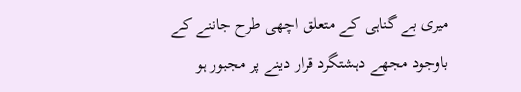میری بے گناہی کے متعلق اچھی طرح جاننے کے باوجود مجھے دہشتگرد قرار دینے پر مجبور ہو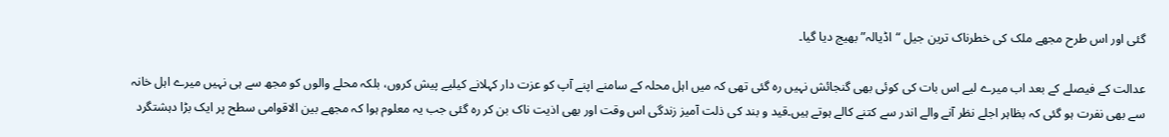گئی اور اس طرح مجھے ملک کی خطرناک ترین جیل “اڈیالہ” بھیج دیا گیا۔

عدالت کے فیصلے کے بعد اب میرے لیے اس بات کی کوئی بھی گنجائش نہیں رہ گئی تھی کہ میں اہل محلہ کے سامنے اپنے آپ کو عزت دار کہلانے کیلیے پیش کروں، بلکہ محلے والوں کو مجھ سے ہی نہیں میرے اہل خانہ سے بھی نفرت ہو گئی کہ بظاہر اجلے نظر آنے والے اندر سے کتنے کالے ہوتے ہیں۔قید و بند کی ذلت آمیز زندگی اس وقت اور بھی اذیت ناک بن کر رہ گئی جب یہ معلوم ہوا کہ مجھے بین الاقوامی سطح پر ایک بڑا دہشتگرد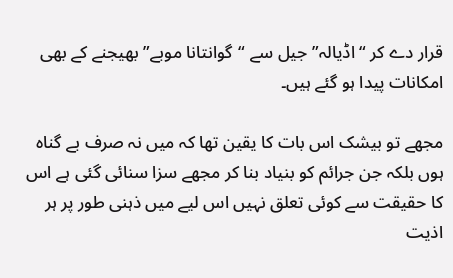قرار دے کر “اڈیالہ” جیل سے “گوانتانا موبے” بھیجنے کے بھی امکانات پیدا ہو گئے ہیں۔

مجھے تو بیشک اس بات کا یقین تھا کہ میں نہ صرف بے گناہ ہوں بلکہ جن جرائم کو بنیاد بنا کر مجھے سزا سنائی گئی ہے اس کا حقیقت سے کوئی تعلق نہیں اس لیے میں ذہنی طور پر ہر اذیت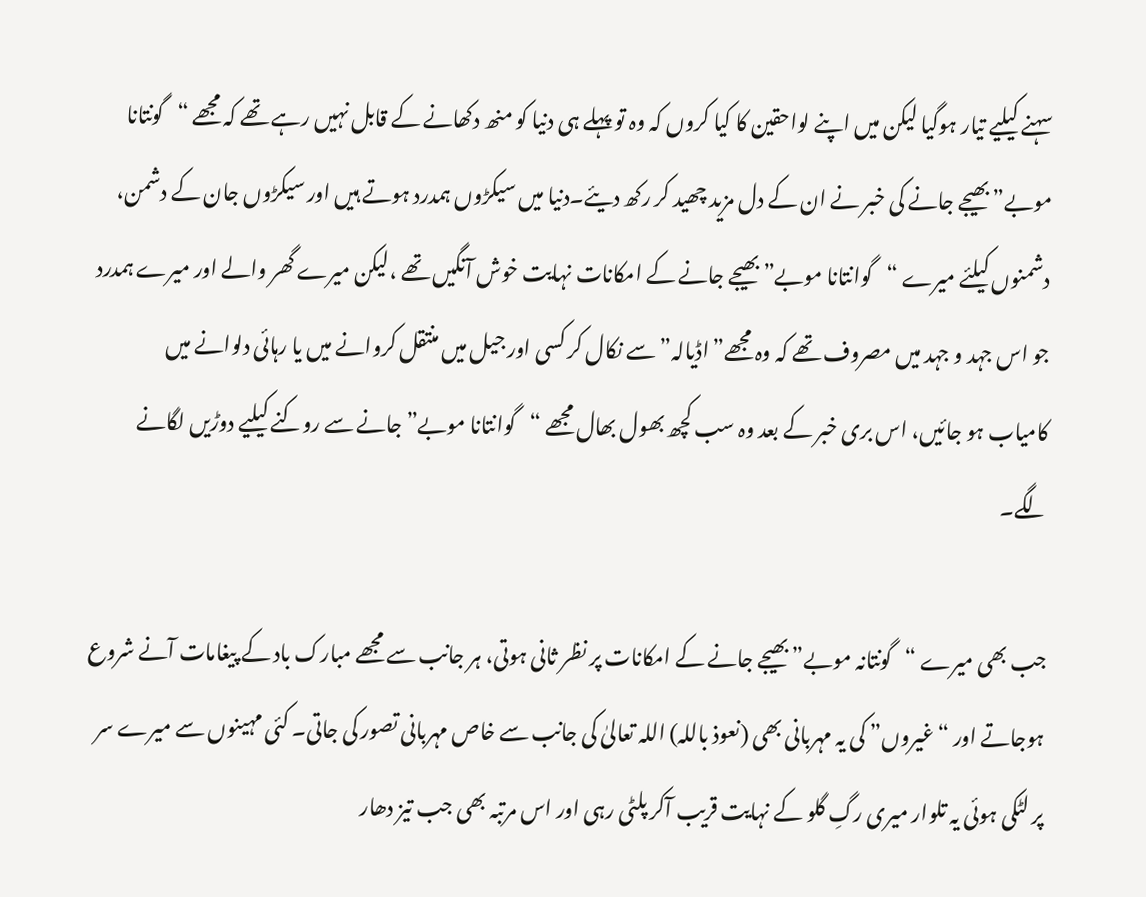سہنے کیلیے تیار ہوگیا لیکن میں اپنے لواحقین کا کیا کروں کہ وہ تو پہلے ہی دنیا کو منھ دکھانے کے قابل نہیں رہے تھے کہ مجھے “گونتانا موبے” بھیجے جانے کی خبر نے ان کے دل مزید چھید کر رکھ دیئے۔دنیا میں سیکڑوں ہمدرد ہوتے ہیں اور سیکڑوں جان کے دشمن، دشمنوں کیلئے میرے “گوانتانا موبے” بھیجے جانے کے امکانات نہایت خوش آنگیں تھے ،لیکن میرے گھر والے اور میرے ہمدرد جو اس جہد و جہد میں مصروف تھے کہ وہ مجھے”اڈیالہ” سے نکال کر کسی اور جیل میں منتقل کروانے میں یا رہائی دلوانے میں کامیاب ہو جائیں، اس بری خبر کے بعد وہ سب کچھ بھول بھال مجھے “گوانتانا موبے” جانے سے روکنے کیلیے دوڑیں لگانے لگے۔

جب بھی میرے “گونتانہ موبے” بھیجے جانے کے امکانات پر نظر ثانی ہوتی، ہر جانب سے مجھے مبارک باد کے پیغامات آنے شروع ہوجاتے اور “غیروں” کی یہ مہربانی بھی (نعوذ باللہ) اللہ تعالیٰ کی جانب سے خاص مہربانی تصور کی جاتی۔ کئی مہینوں سے میرے سر پر لٹکی ہوئی یہ تلوار میری رگِ گلو کے نہایت قریب آکر پلٹی رہی اور اس مرتبہ بھی جب تیز دھار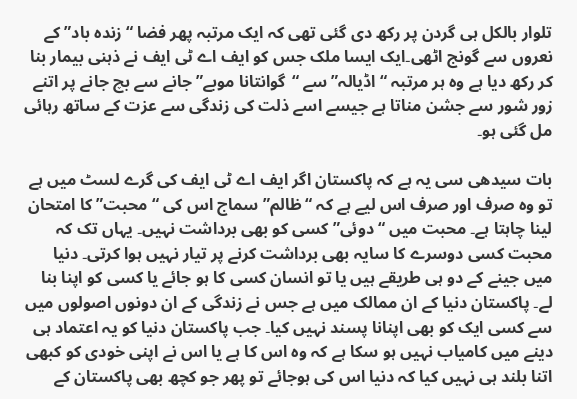تلوار بالکل ہی گردن پر رکھ دی گئی تھی کہ ایک مرتبہ پھر فضا “زندہ باد” کے نعروں سے گونج اٹھی۔ایک ایسا ملک جس کو ایف اے ٹی ایف نے ذہنی بیمار بنا کر رکھ دیا ہے وہ ہر مرتبہ “اڈیالہ” سے “گوانتانا موبے” جانے سے بچ جانے پر اتنے زور شور سے جشن مناتا ہے جیسے اسے ذلت کی زندگی سے عزت کے ساتھ رہائی مل گئی ہو۔

بات سیدھی سی یہ ہے کہ پاکستان اگر ایف اے ٹی ایف کی گرے لسٹ میں ہے تو وہ صرف اور صرف اس لیے ہے کہ “ظالم” سماج اس کی “محبت” کا امتحان لینا چاہتا ہے۔ محبت میں “دوئی” کسی کو بھی برداشت نہیں۔ یہاں تک کہ محبت کسی دوسرے کا سایہ بھی برداشت کرنے پر تیار نہیں ہوا کرتی۔ دنیا میں جینے کے دو ہی طریقے ہیں یا تو انسان کسی کا ہو جائے یا کسی کو اپنا بنا لے۔ پاکستان دنیا کے ان ممالک میں ہے جس نے زندگی کے ان دونوں اصولوں میں سے کسی ایک کو بھی اپنانا پسند نہیں کیا۔ جب پاکستان دنیا کو یہ اعتماد ہی دینے میں کامیاب نہیں ہو سکا ہے کہ وہ اس کا ہے یا اس نے اپنی خودی کو کبھی اتنا بلند ہی نہیں کیا کہ دنیا اس کی ہوجائے تو پھر جو کچھ بھی پاکستان کے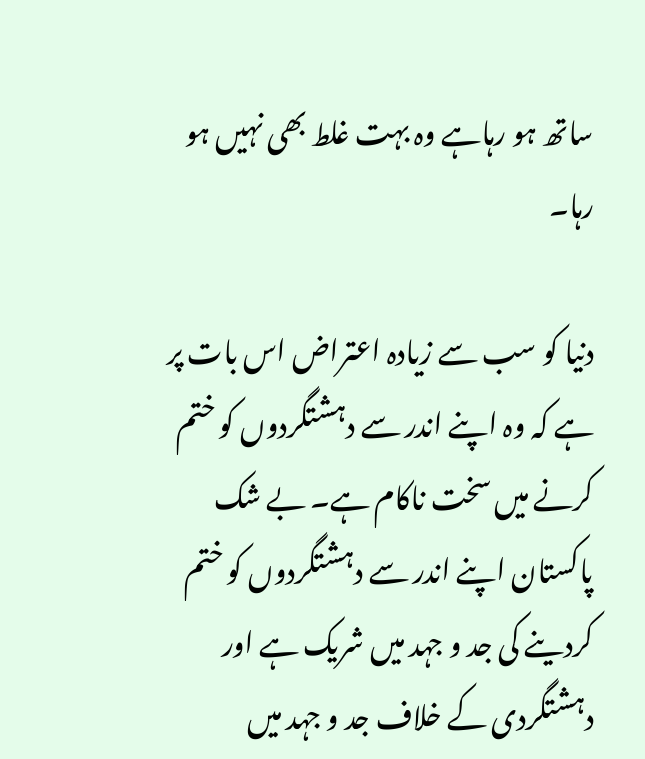ساتھ ہو رہاہے وہ بہت غلط بھی نہیں ہو رہا۔

دنیا کو سب سے زیادہ اعتراض اس بات پر ہے کہ وہ اپنے اندر سے دہشتگردوں کو ختم کرنے میں سخت ناکام ہے۔ بے شک پاکستان اپنے اندر سے دہشتگردوں کو ختم کردینے کی جد و جہد میں شریک ہے اور دہشتگردی کے خلاف جد و جہد میں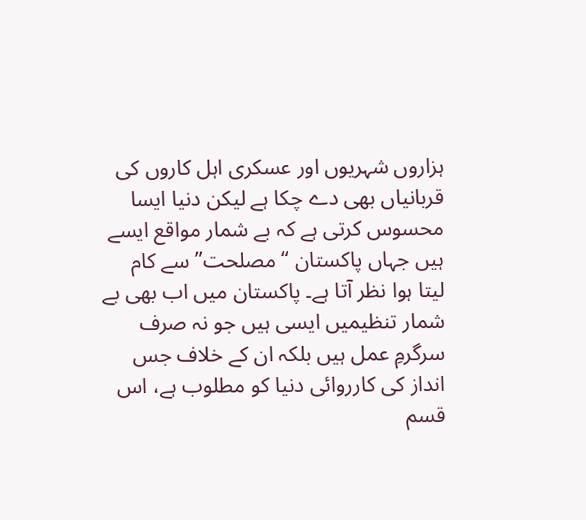ہزاروں شہریوں اور عسکری اہل کاروں کی قربانیاں بھی دے چکا ہے لیکن دنیا ایسا محسوس کرتی ہے کہ بے شمار مواقع ایسے ہیں جہاں پاکستان “مصلحت” سے کام لیتا ہوا نظر آتا ہے۔ پاکستان میں اب بھی بے شمار تنظیمیں ایسی ہیں جو نہ صرف سرگرمِ عمل ہیں بلکہ ان کے خلاف جس انداز کی کارروائی دنیا کو مطلوب ہے، اس قسم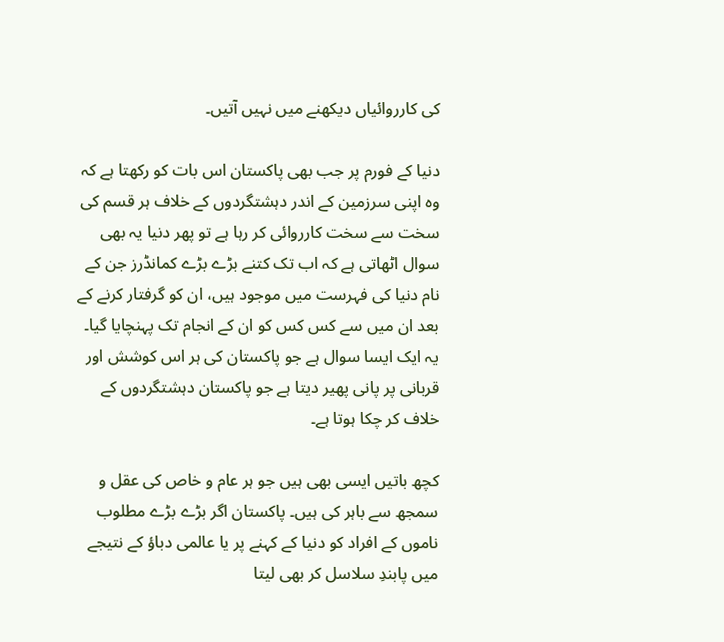کی کارروائیاں دیکھنے میں نہیں آتیں۔

دنیا کے فورم پر جب بھی پاکستان اس بات کو رکھتا ہے کہ وہ اپنی سرزمین کے اندر دہشتگردوں کے خلاف ہر قسم کی سخت سے سخت کارروائی کر رہا ہے تو پھر دنیا یہ بھی سوال اٹھاتی ہے کہ اب تک کتنے بڑے بڑے کمانڈرز جن کے نام دنیا کی فہرست میں موجود ہیں، ان کو گرفتار کرنے کے بعد ان میں سے کس کس کو ان کے انجام تک پہنچایا گیا۔ یہ ایک ایسا سوال ہے جو پاکستان کی ہر اس کوشش اور قربانی پر پانی پھیر دیتا ہے جو پاکستان دہشتگردوں کے خلاف کر چکا ہوتا ہے۔

کچھ باتیں ایسی بھی ہیں جو ہر عام و خاص کی عقل و سمجھ سے باہر کی ہیں۔ پاکستان اگر بڑے بڑے مطلوب ناموں کے افراد کو دنیا کے کہنے پر یا عالمی دباؤ کے نتیجے میں پابندِ سلاسل کر بھی لیتا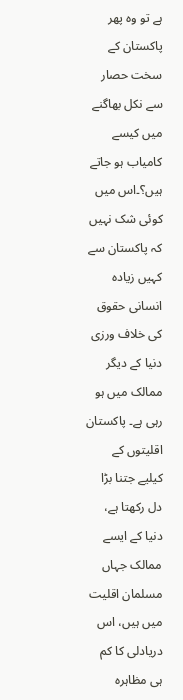ہے تو وہ پھر پاکستان کے سخت حصار سے نکل بھاگنے میں کیسے کامیاب ہو جاتے ہیں؟۔اس میں کوئی شک نہیں کہ پاکستان سے کہیں زیادہ انسانی حقوق کی خلاف ورزی دنیا کے دیگر ممالک میں ہو رہی ہے۔ پاکستان اقلیتوں کے کیلیے جتنا بڑا دل رکھتا ہے، دنیا کے ایسے ممالک جہاں مسلمان اقلیت میں ہیں، اس دریادلی کا کم ہی مظاہرہ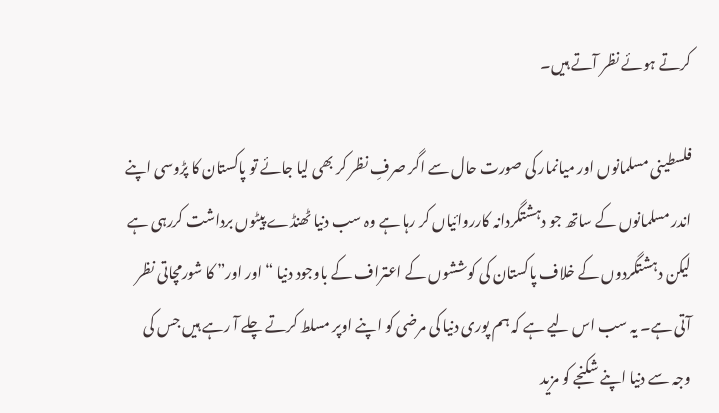کرتے ہوئے نظر آتے ہیں۔

فلسطینی مسلمانوں اور میانمار کی صورت حال سے اگر صرفِ نظر کر بھی لیا جائے تو پاکستان کا پڑوسی اپنے اندر مسلمانوں کے ساتھ جو دہشتگردانہ کارروائیاں کر رہا ہے وہ سب دنیا ٹھنڈے پیٹوں برداشت کررہی ہے لیکن دہشتگردوں کے خلاف پاکستان کی کوششوں کے اعتراف کے باوجود دنیا “اور اور” کا شورمچاتی نظر آتی ہے۔ یہ سب اس لیے ہے کہ ہم پوری دنیا کی مرضی کو اپنے اوپر مسلط کرتے چلے آ رہے ہیں جس کی وجہ سے دنیا اپنے شکنجے کو مزید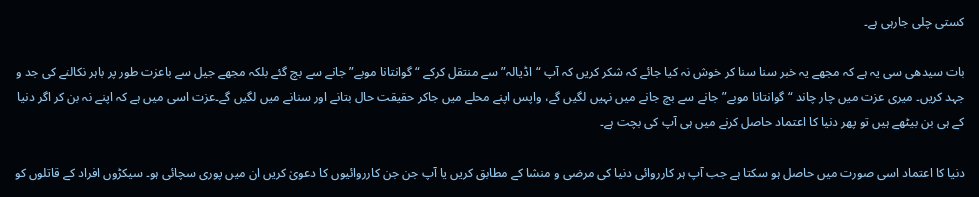کستی چلی جارہی ہے۔

بات سیدھی سی یہ ہے کہ مجھے یہ خبر سنا سنا کر خوش نہ کیا جائے کہ شکر کریں کہ آپ “اڈیالہ” سے منتقل کرکے “گوانتانا موبے” جانے سے بچ گئے بلکہ مجھے جیل سے باعزت طور پر باہر نکالنے کی جد و جہد کریں۔ میری عزت میں چار چاند “گوانتانا موبے” جانے سے بچ جانے میں نہیں لگیں گے، واپس اپنے محلے میں جاکر حقیقت حال بتانے اور سنانے میں لگیں گے۔عزت اسی میں ہے کہ اپنے نہ بن کر اگر دنیا کے ہی بن بیٹھے ہیں تو پھر دنیا کا اعتماد حاصل کرنے میں ہی آپ کی بچت ہے۔

دنیا کا اعتماد اسی صورت میں حاصل ہو سکتا ہے جب آپ ہر کارروائی دنیا کی مرضی و منشا کے مطابق کریں یا آپ جن جن کارروائیوں کا دعویٰ کریں ان میں پوری سچائی ہو۔ سیکڑوں افراد کے قاتلوں کو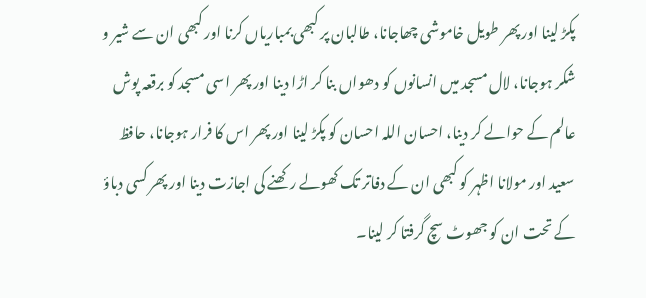پکڑ لینا اور پھر طویل خاموشی چھاجانا، طالبان پر کبھی بمباریاں کرنا اور کبھی ان سے شیر و شکر ہوجانا، لال مسجد میں انسانوں کو دھواں بنا کر اڑا دینا اور پھر اسی مسجد کو برقعہ پوش عالم کے حوالے کر دینا، احسان اللہ احسان کو پکڑ لینا اور پھر اس کا فرار ہوجانا، حافظ سعید اور مولانا اظہر کو کبھی ان کے دفاتر تک کھولے رکھنے کی اجازت دینا اور پھر کسی دباؤ کے تحت ان کو جھوٹ سچ گرفتا کر لینا۔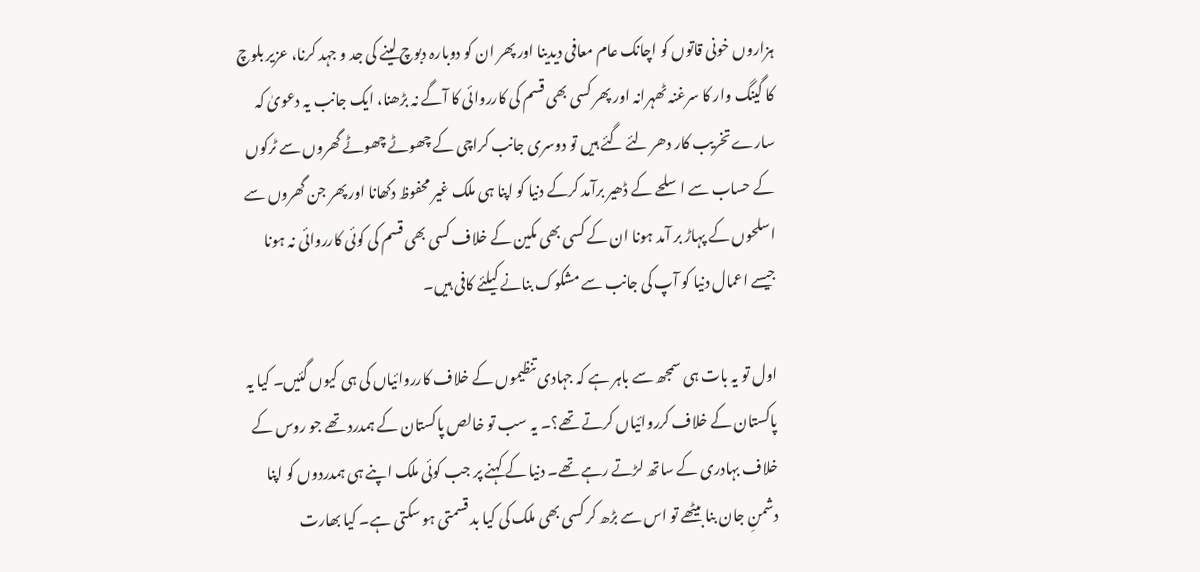ہزاروں خونی قاتوں کو اچانک عام معافی دیدینا اور پھر ان کو دوبارہ دبوچ لینے کی جد و جہد کرنا، عزیر بلوچ کا گینگ وار کا سرغنہ ٹھہرانہ اور پھر کسی بھی قسم کی کارروائی کا آگے نہ بڑھنا، ایک جانب یہ دعویٰ کہ سارے تخریب کار دھر لئے گئے ہیں تو دوسری جانب کراچی کے چھوٹے چھوٹے گھروں سے ٹرکوں کے حساب سے اسلحے کے ڈھیر برآمد کرکے دنیا کو اپنا ہی ملک غیر محفوظ دکھانا اور پھر جن گھروں سے اسلحوں کے پہاڑ بر آمد ہونا ان کے کسی بھی مکین کے خلاف کسی بھی قسم کی کوئی کارروائی نہ ہونا جیسے اعمال دنیا کو آپ کی جانب سے مشکوک بنانے کیلئے کافی ہیں۔

اول تو یہ بات ہی سمجھ سے باہر ہے کہ جہادی تنظیموں کے خلاف کارروائیاں کی ہی کیوں گئیں۔ کیا یہ پاکستان کے خلاف کرروائیاں کرتے تھے؟۔ یہ سب تو خالص پاکستان کے ہمدرد تھے جو روس کے خلاف بہادری کے ساتھ لڑتے رہے تھے۔ دنیا کے کہنے پر جب کوئی ملک اپنے ہی ہمدردوں کو اپنا دشمنِ جان بنا بیٹھے تو اس سے بڑھ کر کسی بھی ملک کی کیا بد قسمتی ہو سکتی ہے۔ کیا بھارت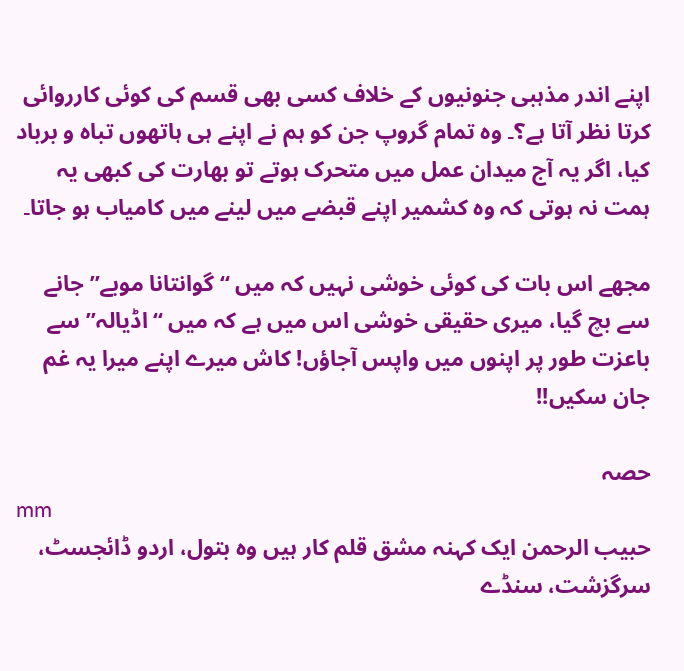اپنے اندر مذہبی جنونیوں کے خلاف کسی بھی قسم کی کوئی کارروائی کرتا نظر آتا ہے؟۔ وہ تمام گروپ جن کو ہم نے اپنے ہی ہاتھوں تباہ و برباد کیا، اگر یہ آج میدان عمل میں متحرک ہوتے تو بھارت کی کبھی یہ ہمت نہ ہوتی کہ وہ کشمیر اپنے قبضے میں لینے میں کامیاب ہو جاتا۔

مجھے اس بات کی کوئی خوشی نہیں کہ میں “گوانتانا موبے” جانے سے بچ گیا، میری حقیقی خوشی اس میں ہے کہ میں “اڈیالہ” سے باعزت طور پر اپنوں میں واپس آجاؤں! کاش میرے اپنے میرا یہ غم جان سکیں!!

حصہ
mm
حبیب الرحمن ایک کہنہ مشق قلم کار ہیں وہ بتول، اردو ڈائجسٹ، سرگزشت، سنڈے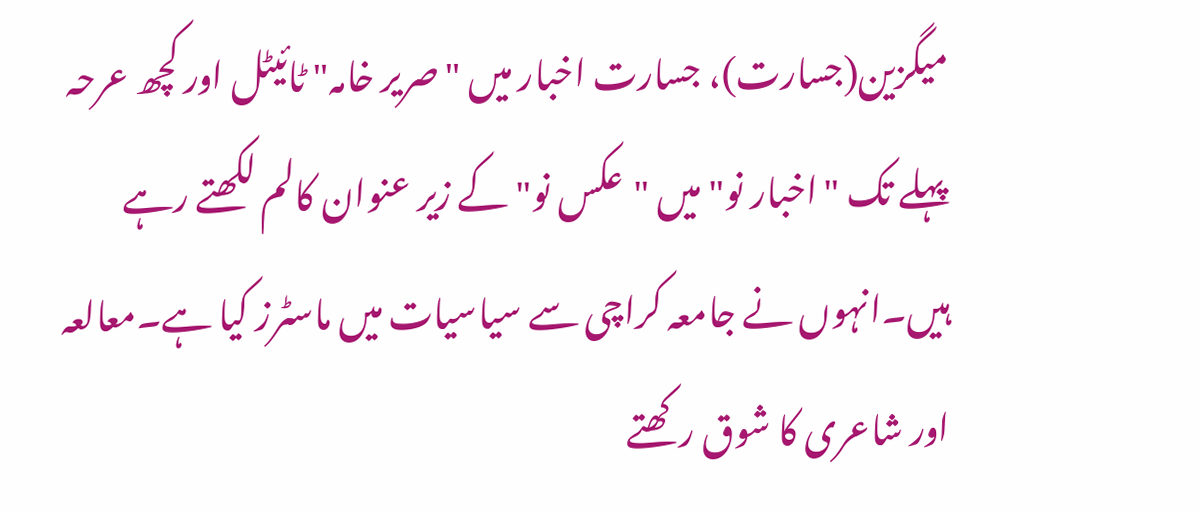میگزین(جسارت)، جسارت اخبار میں "صریر خامہ" ٹائیٹل اور کچھ عرحہ پہلے تک "اخبار نو" میں "عکس نو" کے زیر عنوان کالم لکھتے رہے ہیں۔انہوں نے جامعہ کراچی سے سیاسیات میں ماسٹرز کیا ہے۔معالعہ اور شاعری کا شوق رکھتے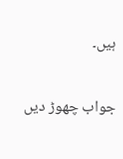ہیں۔

جواب چھوڑ دیں